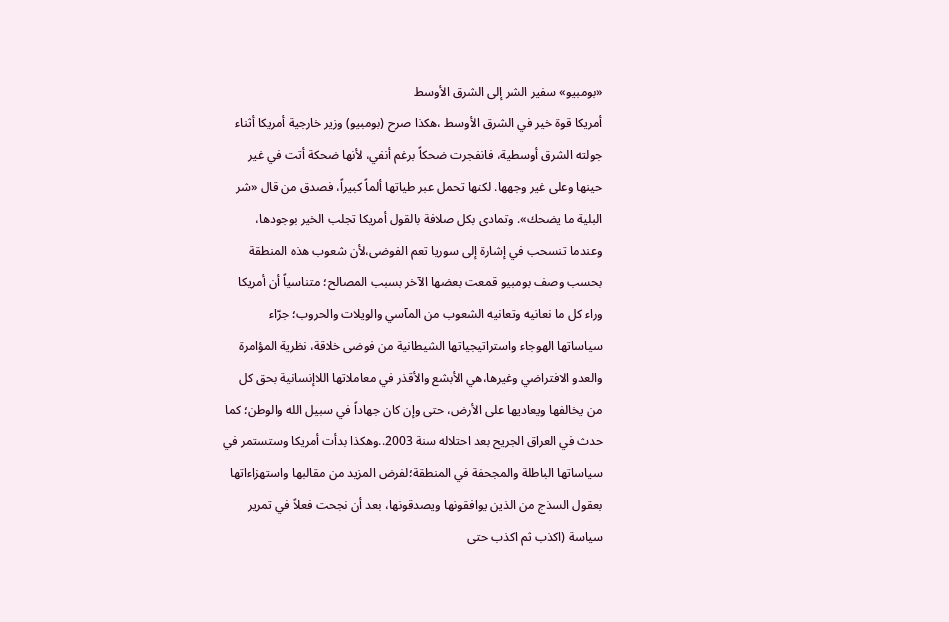«بومبيو» سفير الشر إلى الشرق الأوسط
أمريكا قوة خير في الشرق الأوسط ،هكذا صرح (بومبيو) وزير خارجية أمريكا أثناء جولته الشرق أوسطية، فانفجرت ضحكاً برغم أنفي، لأنها ضحكة أتت في غير حينها وعلى غير وجهها. لكنها تحمل عبر طياتها ألماً كبيراً، فصدق من قال «شر البلية ما يضحك». وتمادى بكل صلافة بالقول أمريكا تجلب الخير بوجودها، وعندما تنسحب في إشارة إلى سوريا تعم الفوضى،لأن شعوب هذه المنطقة بحسب وصف بومبيو قمعت بعضها الآخر بسبب المصالح؛ متناسياً أن أمريكا وراء كل ما نعانيه وتعانيه الشعوب من المآسي والويلات والحروب؛ جرّاء سياساتها الهوجاء واستراتيجياتها الشيطانية من فوضى خلاقة، نظرية المؤامرة والعدو الافتراضي وغيرها،هي الأبشع والأقذر في معاملاتها اللاإنسانية بحق كل من يخالفها ويعاديها على الأرض، حتى وإن كان جهاداً في سبيل الله والوطن؛ كما حدث في العراق الجريح بعد احتلاله سنة 2003..وهكذا بدأت أمريكا وستستمر في سياساتها الباطلة والمجحفة في المنطقة؛لفرض المزيد من مقالبها واستهزاءاتها بعقول السذج من الذين يوافقونها ويصدقونها، بعد أن نجحت فعلاً في تمرير سياسة (اكذب ثم اكذب حتى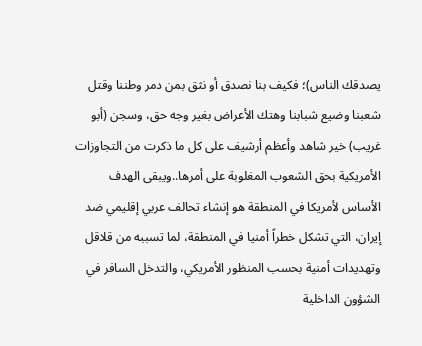يصدقك الناس)؛ فكيف بنا نصدق أو نثق بمن دمر وطننا وقتل شعبنا وضيع شبابنا وهتك الأعراض بغير وجه حق، وسجن (أبو غريب) خير شاهد وأعظم أرشيف على كل ما ذكرت من التجاوزات الأمريكية بحق الشعوب المغلوبة على أمرها..ويبقى الهدف الأساس لأمريكا في المنطقة هو إنشاء تحالف عربي إقليمي ضد إيران، التي تشكل خطراً أمنيا في المنطقة، لما تسببه من قلاقل وتهديدات أمنية بحسب المنظور الأمريكي، والتدخل السافر في الشؤون الداخلية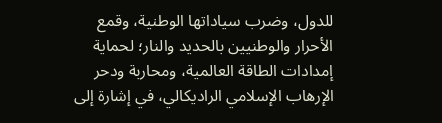للدول، وضرب سياداتها الوطنية، وقمع الأحرار والوطنيين بالحديد والنار؛ لحماية إمدادات الطاقة العالمية، ومحاربة ودحر الإرهاب الإسلامي الراديكالي، في إشارة إلى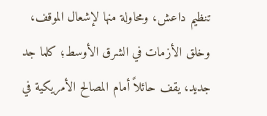تنظيم داعش، ومحاولة منها لإشعال الموقف، وخلق الأزمات في الشرق الأوسط؛ كلما جد جديد، يقف حائلاً أمام المصالح الأمريكية في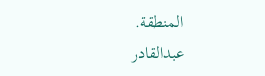المنطقة.
عبدالقادر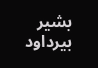بشير بيرداود